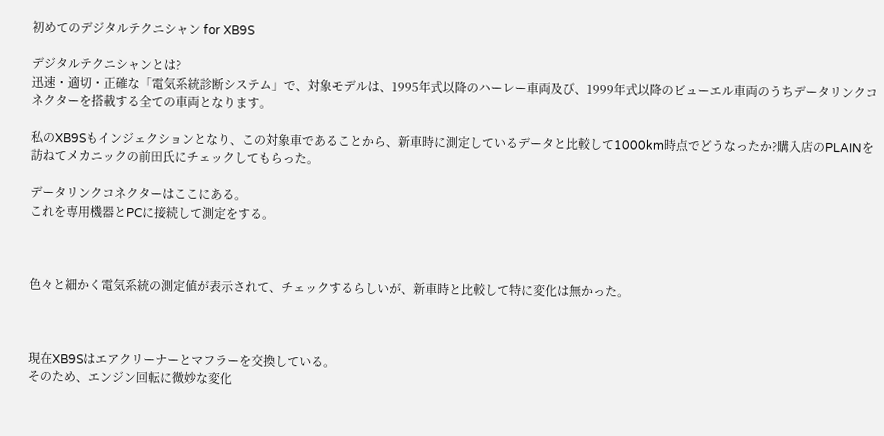初めてのデジタルテクニシャン for XB9S

デジタルテクニシャンとは?
迅速・適切・正確な「電気系統診断システム」で、対象モデルは、1995年式以降のハーレー車両及び、1999年式以降のビューエル車両のうちデータリンクコネクターを搭載する全ての車両となります。

私のXB9Sもインジェクションとなり、この対象車であることから、新車時に測定しているデータと比較して1000km時点でどうなったか?購入店のPLAINを訪ねてメカニックの前田氏にチェックしてもらった。

データリンクコネクターはここにある。
これを専用機器とPCに接続して測定をする。



色々と細かく電気系統の測定値が表示されて、チェックするらしいが、新車時と比較して特に変化は無かった。



現在XB9Sはエアクリーナーとマフラーを交換している。
そのため、エンジン回転に微妙な変化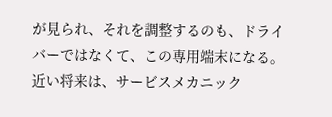が見られ、それを調整するのも、ドライバーではなくて、この専用端末になる。
近い将来は、サービスメカニック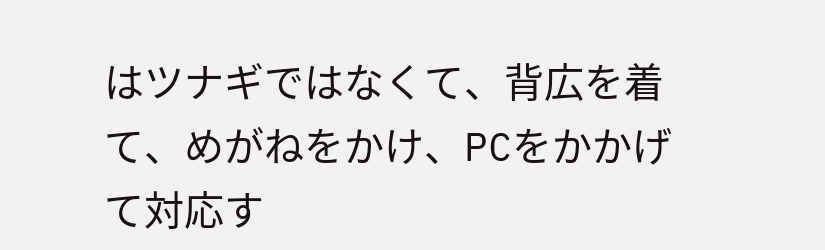はツナギではなくて、背広を着て、めがねをかけ、PCをかかげて対応す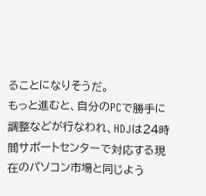ることになりそうだ。
もっと進むと、自分のPCで勝手に調整などが行なわれ、HDJは24時間サポートセンターで対応する現在のパソコン市場と同じよう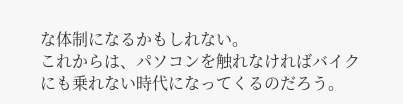な体制になるかもしれない。
これからは、パソコンを触れなければバイクにも乗れない時代になってくるのだろう。